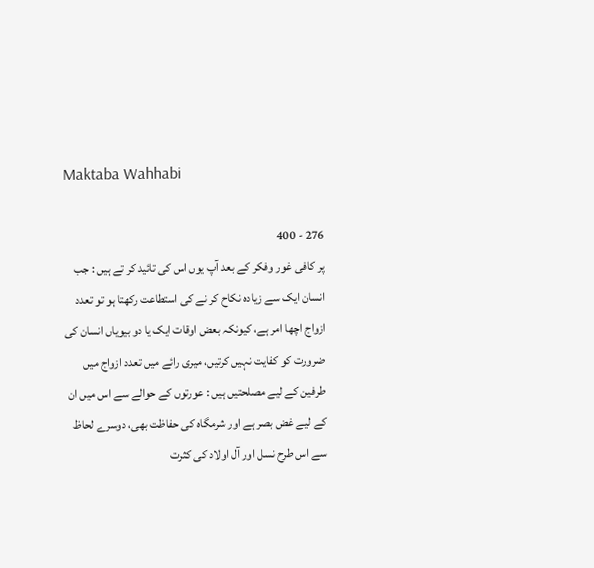Maktaba Wahhabi

276 - 400
پر کافی غور وفکر کے بعد آپ یوں اس کی تائید کر تے ہیں : جب انسان ایک سے زیادہ نکاح کر نے کی استطاعت رکھتا ہو تو تعدد ازواج اچھا امر ہے، کیونکہ بعض اوقات ایک یا دو بیویاں انسان کی ضرورت کو کفایت نہیں کرتیں، میری رائے میں تعدد ازواج میں طرفین کے لیے مصلحتیں ہیں : عورتوں کے حوالے سے اس میں ان کے لیے غض بصر ہے اور شرمگاہ کی حفاظت بھی، دوسرے لحاظ سے اس طرح نسل اور آل اولاد کی کثرت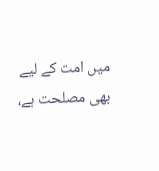میں امت کے لیے بھی مصلحت ہے،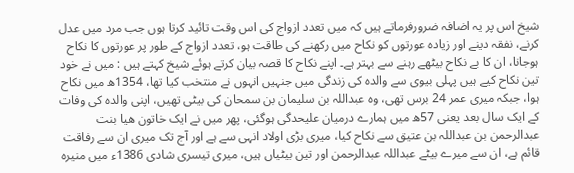شیخ اس پر یہ اضافہ ضرورفرماتے ہیں کہ میں تعدد ازواج کی اس وقت تائید کرتا ہوں جب مرد میں عدل کرنے، نفقہ دینے اور زیادہ عورتوں کو نکاح میں رکھنے کی طاقت ہو، تعدد ازواج کے طور پر عورتوں کا نکاح ہوجانا، ان کا بے نکاح بیٹھے رہنے سے بہتر ہے۔ اپنے نکاح کا قصہ بیان کرتے ہوئے شیخ کہتے ہیں : میں نے خود تین نکاح کیے ہیں پہلی بیوی سے والدہ کی زندگی میں جنہیں انہوں نے منتخب کیا تھا، 1354ھ میں نکاح ہوا، جبکہ میری عمر 24 برس تھی، وہ عبداللہ بن سلیمان بن سمحان کی بیٹی تھیں، اپنی والدہ کی وفات کے ایک سال بعد یعنی 57ھ میں ہمارے درمیان علیحدگی ہوگئی، پھر میں نے ایک خاتون ھیا بنت عبدالرحمن بن عبداللہ بن عتیق سے نکاح کیا، میری بڑی اولاد انہی سے ہے اور آج تک میری ان سے رفاقت قائم ہے، ان سے میرے بیٹے عبداللہ عبدالرحمن اور تین بیٹیاں ہیں، میری تیسری شادی 1386ء میں منیرہ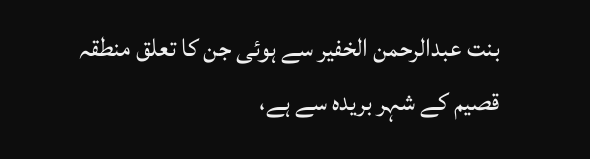بنت عبدالرحمن الخفیر سے ہوئی جن کا تعلق منطقہ قصیم کے شہر بریدہ سے ہے،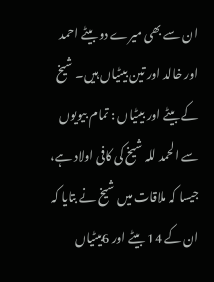ان سے بھی میرے دو بیٹے احمد اور خالد اور تین بیٹیاں ہیں۔ شیخ کے بیٹے اور بیٹیاں : تمام بیویوں سے الحمد للہ شیخ کی کافی اولاد ہے، جیسا کہ ملاقات میں شیخ نے بتایا کہ ان کے 14 بیٹے اور 6بیٹیاں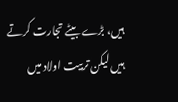ہیں، بڑے بیٹے تجارت کرتے ہیں لیکن تربیت اولاد میں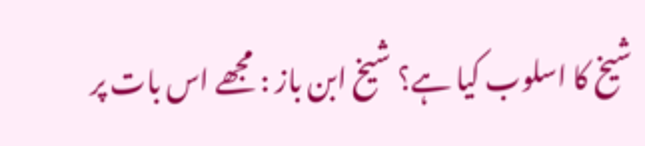شیخ کا اسلوب کیا ہے؟ شیخ ابن باز : مجھے اس بات پر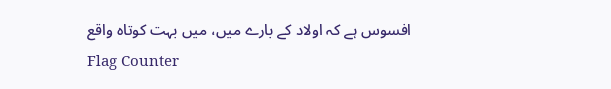افسوس ہے کہ اولاد کے بارے میں، میں بہت کوتاہ واقع
Flag Counter